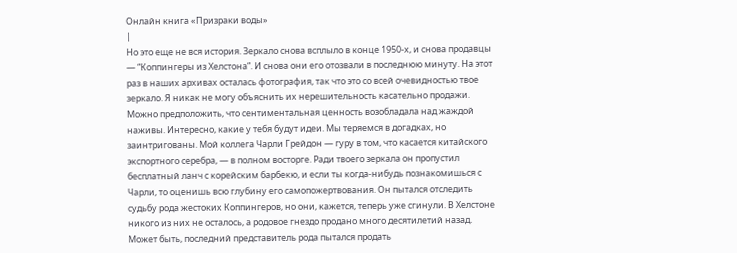Онлайн книга «Призраки воды»
|
Но это еще не вся история. Зеркало снова всплыло в конце 1950-х, и снова продавцы — “Коппингеры из Хелстона”. И снова они его отозвали в последнюю минуту. На этот раз в наших архивах осталась фотография, так что это со всей очевидностью твое зеркало. Я никак не могу объяснить их нерешительность касательно продажи. Можно предположить, что сентиментальная ценность возобладала над жаждой наживы. Интересно, какие у тебя будут идеи. Мы теряемся в догадках, но заинтригованы. Мой коллега Чарли Грейдон — гуру в том, что касается китайского экспортного серебра, — в полном восторге. Ради твоего зеркала он пропустил бесплатный ланч с корейским барбекю, и если ты когда-нибудь познакомишься с Чарли, то оценишь всю глубину его самопожертвования. Он пытался отследить судьбу рода жестоких Коппингеров, но они, кажется, теперь уже сгинули. В Хелстоне никого из них не осталось, а родовое гнездо продано много десятилетий назад. Может быть, последний представитель рода пытался продать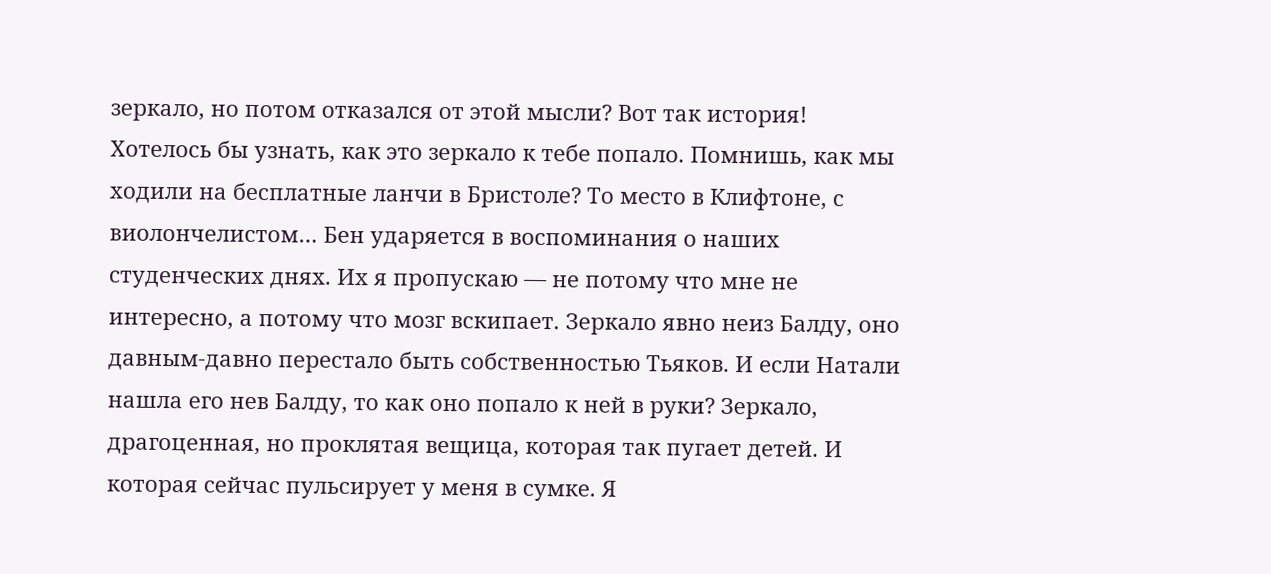зеркало, но потом отказался от этой мысли? Вот так история! Хотелось бы узнать, как это зеркало к тебе попало. Помнишь, как мы ходили на бесплатные ланчи в Бристоле? То место в Клифтоне, с виолончелистом… Бен ударяется в воспоминания о наших студенческих днях. Их я пропускаю — не потому что мне не интересно, а потому что мозг вскипает. Зеркало явно неиз Балду, оно давным-давно перестало быть собственностью Тьяков. И если Натали нашла его нев Балду, то как оно попало к ней в руки? Зеркало, драгоценная, но проклятая вещица, которая так пугает детей. И которая сейчас пульсирует у меня в сумке. Я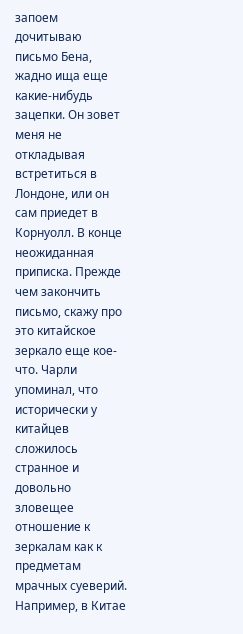запоем дочитываю письмо Бена, жадно ища еще какие-нибудь зацепки. Он зовет меня не откладывая встретиться в Лондоне, или он сам приедет в Корнуолл. В конце неожиданная приписка. Прежде чем закончить письмо, скажу про это китайское зеркало еще кое-что. Чарли упоминал, что исторически у китайцев сложилось странное и довольно зловещее отношение к зеркалам как к предметам мрачных суеверий. Например, в Китае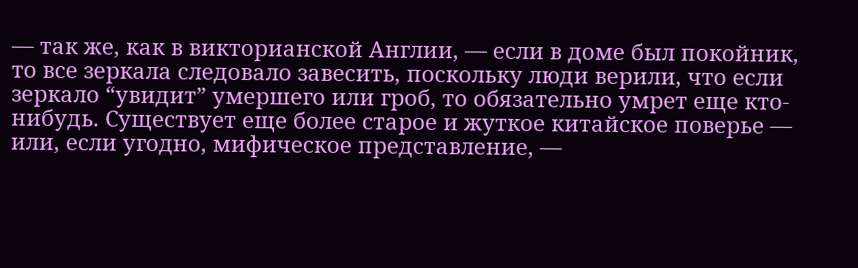— так же, как в викторианской Англии, — если в доме был покойник, то все зеркала следовало завесить, поскольку люди верили, что если зеркало “увидит” умершего или гроб, то обязательно умрет еще кто-нибудь. Существует еще более старое и жуткое китайское поверье — или, если угодно, мифическое представление, —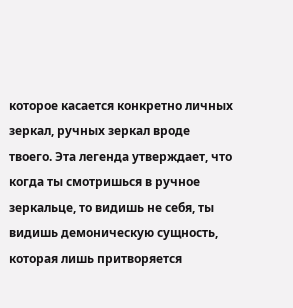которое касается конкретно личных зеркал, ручных зеркал вроде твоего. Эта легенда утверждает, что когда ты смотришься в ручное зеркальце, то видишь не себя, ты видишь демоническую сущность, которая лишь притворяется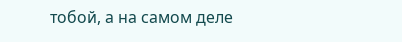тобой, а на самом деле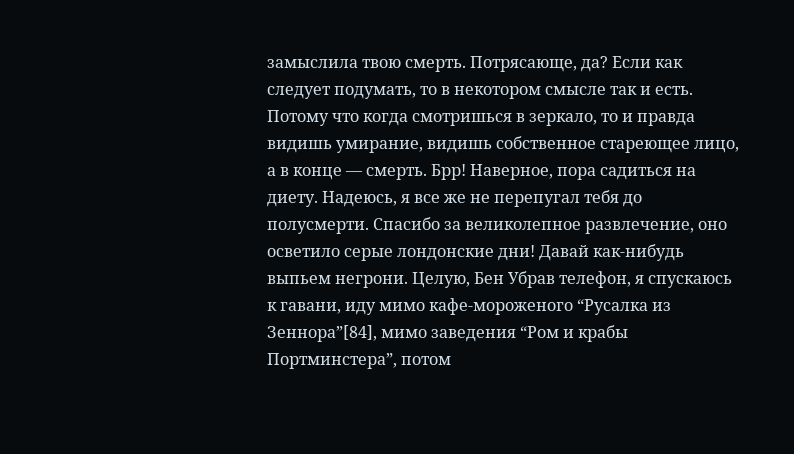замыслила твою смерть. Потрясающе, да? Если как следует подумать, то в некотором смысле так и есть. Потому что когда смотришься в зеркало, то и правда видишь умирание, видишь собственное стареющее лицо, а в конце — смерть. Брр! Наверное, пора садиться на диету. Надеюсь, я все же не перепугал тебя до полусмерти. Спасибо за великолепное развлечение, оно осветило серые лондонские дни! Давай как-нибудь выпьем негрони. Целую, Бен Убрав телефон, я спускаюсь к гавани, иду мимо кафе-мороженого “Русалка из Зеннора”[84], мимо заведения “Ром и крабы Портминстера”, потом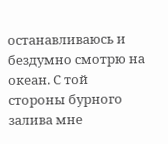останавливаюсь и бездумно смотрю на океан. С той стороны бурного залива мне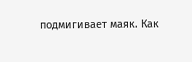подмигивает маяк. Как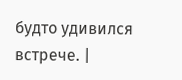будто удивился встрече. |